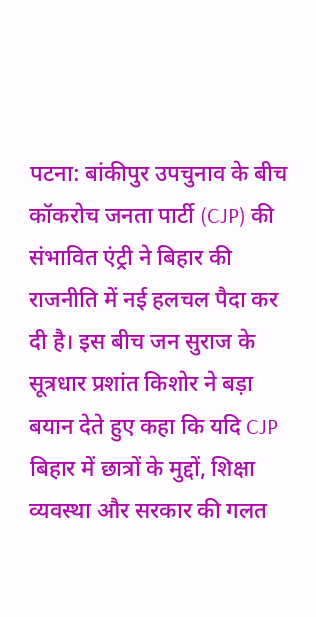पटना: बांकीपुर उपचुनाव के बीच कॉकरोच जनता पार्टी (CJP) की संभावित एंट्री ने बिहार की राजनीति में नई हलचल पैदा कर दी है। इस बीच जन सुराज के सूत्रधार प्रशांत किशोर ने बड़ा बयान देते हुए कहा कि यदि CJP बिहार में छात्रों के मुद्दों, शिक्षा व्यवस्था और सरकार की गलत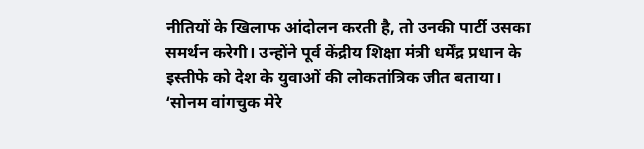नीतियों के खिलाफ आंदोलन करती है, तो उनकी पार्टी उसका समर्थन करेगी। उन्होंने पूर्व केंद्रीय शिक्षा मंत्री धर्मेंद्र प्रधान के इस्तीफे को देश के युवाओं की लोकतांत्रिक जीत बताया।
‘सोनम वांगचुक मेरे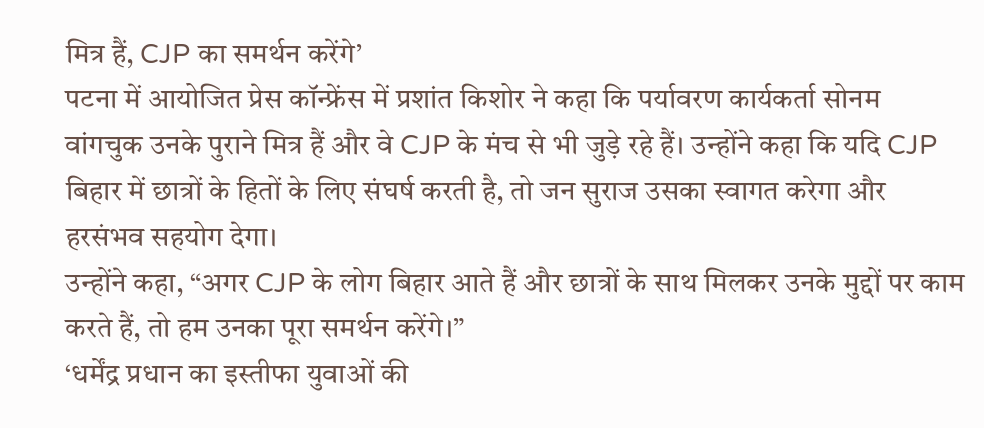मित्र हैं, CJP का समर्थन करेंगे’
पटना में आयोजित प्रेस कॉन्फ्रेंस में प्रशांत किशोर ने कहा कि पर्यावरण कार्यकर्ता सोनम वांगचुक उनके पुराने मित्र हैं और वे CJP के मंच से भी जुड़े रहे हैं। उन्होंने कहा कि यदि CJP बिहार में छात्रों के हितों के लिए संघर्ष करती है, तो जन सुराज उसका स्वागत करेगा और हरसंभव सहयोग देगा।
उन्होंने कहा, “अगर CJP के लोग बिहार आते हैं और छात्रों के साथ मिलकर उनके मुद्दों पर काम करते हैं, तो हम उनका पूरा समर्थन करेंगे।”
‘धर्मेंद्र प्रधान का इस्तीफा युवाओं की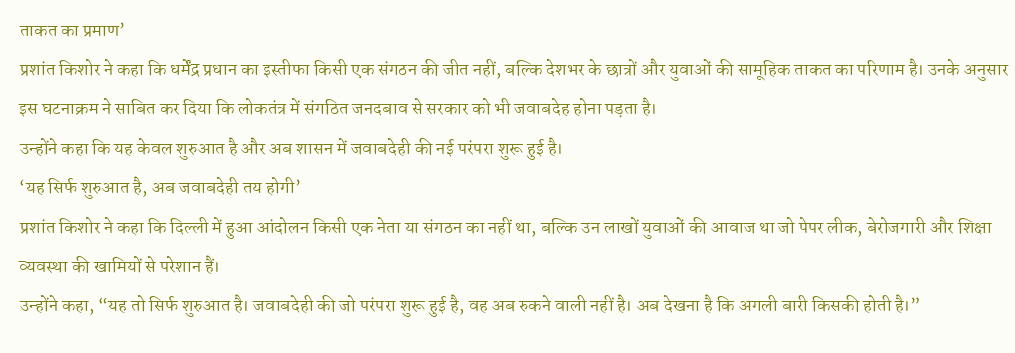ताकत का प्रमाण’
प्रशांत किशोर ने कहा कि धर्मेंद्र प्रधान का इस्तीफा किसी एक संगठन की जीत नहीं, बल्कि देशभर के छात्रों और युवाओं की सामूहिक ताकत का परिणाम है। उनके अनुसार इस घटनाक्रम ने साबित कर दिया कि लोकतंत्र में संगठित जनदबाव से सरकार को भी जवाबदेह होना पड़ता है।
उन्होंने कहा कि यह केवल शुरुआत है और अब शासन में जवाबदेही की नई परंपरा शुरू हुई है।
‘यह सिर्फ शुरुआत है, अब जवाबदेही तय होगी’
प्रशांत किशोर ने कहा कि दिल्ली में हुआ आंदोलन किसी एक नेता या संगठन का नहीं था, बल्कि उन लाखों युवाओं की आवाज था जो पेपर लीक, बेरोजगारी और शिक्षा व्यवस्था की खामियों से परेशान हैं।
उन्होंने कहा, “यह तो सिर्फ शुरुआत है। जवाबदेही की जो परंपरा शुरू हुई है, वह अब रुकने वाली नहीं है। अब देखना है कि अगली बारी किसकी होती है।”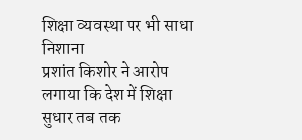शिक्षा व्यवस्था पर भी साधा निशाना
प्रशांत किशोर ने आरोप लगाया कि देश में शिक्षा सुधार तब तक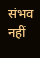संभव नहीं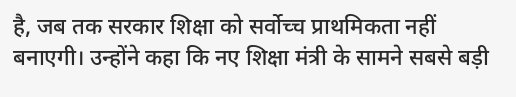है, जब तक सरकार शिक्षा को सर्वोच्च प्राथमिकता नहीं बनाएगी। उन्होंने कहा कि नए शिक्षा मंत्री के सामने सबसे बड़ी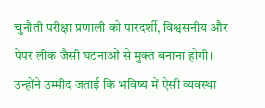चुनौती परीक्षा प्रणाली को पारदर्शी, विश्वसनीय और पेपर लीक जैसी घटनाओं से मुक्त बनाना होगी।
उन्होंने उम्मीद जताई कि भविष्य में ऐसी व्यवस्था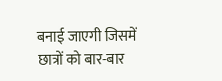बनाई जाएगी जिसमें छात्रों को बार-बार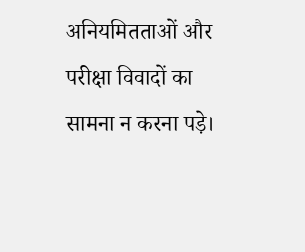अनियमितताओं और परीक्षा विवादों का सामना न करना पड़े।